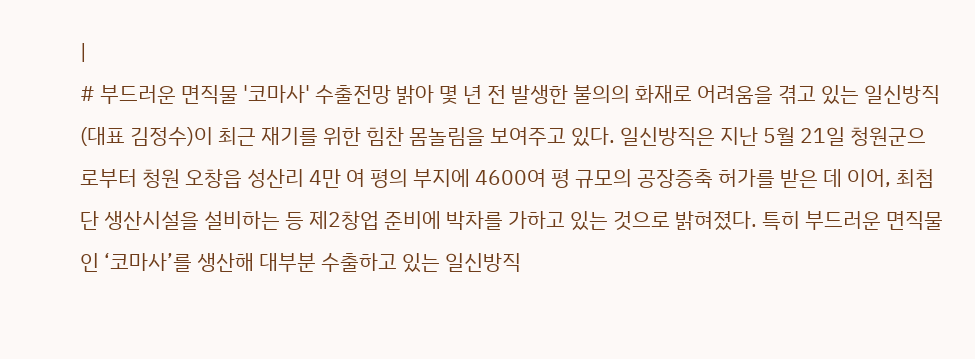|
# 부드러운 면직물 '코마사' 수출전망 밝아 몇 년 전 발생한 불의의 화재로 어려움을 겪고 있는 일신방직(대표 김정수)이 최근 재기를 위한 힘찬 몸놀림을 보여주고 있다. 일신방직은 지난 5월 21일 청원군으로부터 청원 오창읍 성산리 4만 여 평의 부지에 4600여 평 규모의 공장증축 허가를 받은 데 이어, 최첨단 생산시설을 설비하는 등 제2창업 준비에 박차를 가하고 있는 것으로 밝혀졌다. 특히 부드러운 면직물인 ‘코마사’를 생산해 대부분 수출하고 있는 일신방직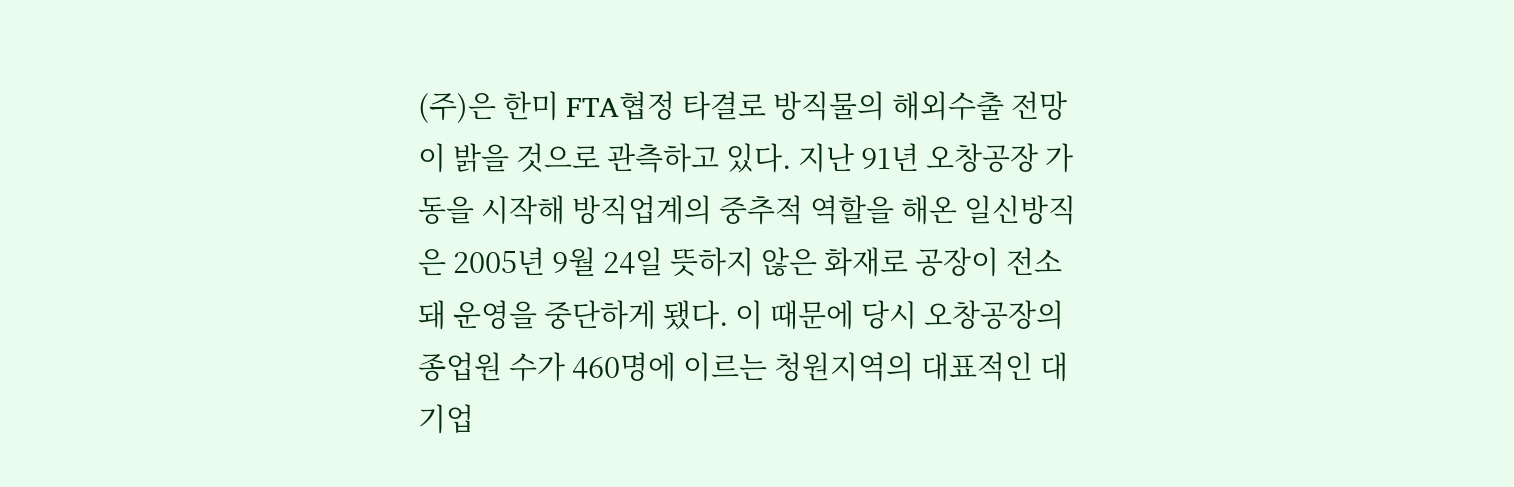(주)은 한미 FTA협정 타결로 방직물의 해외수출 전망이 밝을 것으로 관측하고 있다. 지난 91년 오창공장 가동을 시작해 방직업계의 중추적 역할을 해온 일신방직은 2005년 9월 24일 뜻하지 않은 화재로 공장이 전소돼 운영을 중단하게 됐다. 이 때문에 당시 오창공장의 종업원 수가 460명에 이르는 청원지역의 대표적인 대기업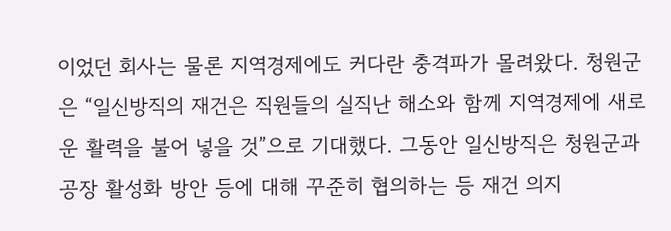이었던 회사는 물론 지역경제에도 커다란 충격파가 몰려왔다. 청원군은 “일신방직의 재건은 직원들의 실직난 해소와 함께 지역경제에 새로운 활력을 불어 넣을 것”으로 기대했다. 그동안 일신방직은 청원군과 공장 활성화 방안 등에 대해 꾸준히 협의하는 등 재건 의지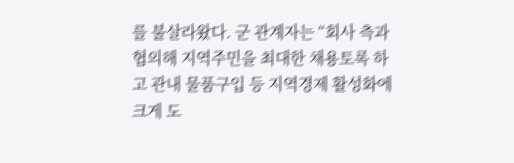를 불살라왔다. 군 관계자는 “회사 측과 협의해 지역주민을 최대한 채용토록 하고 관내 물품구입 등 지역경제 활성화에 크게 도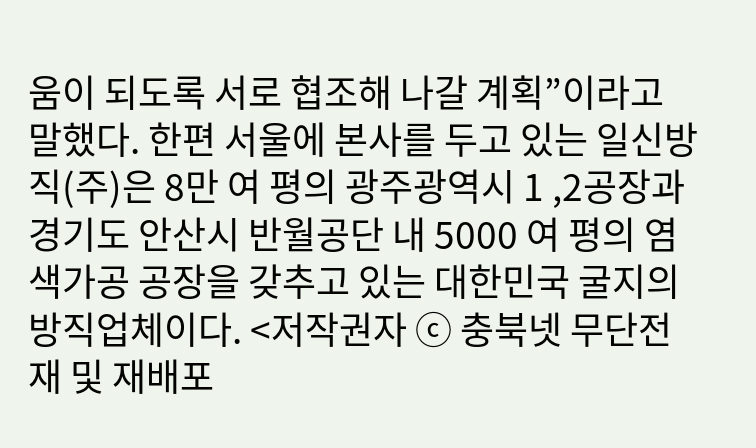움이 되도록 서로 협조해 나갈 계획”이라고 말했다. 한편 서울에 본사를 두고 있는 일신방직(주)은 8만 여 평의 광주광역시 1 ,2공장과 경기도 안산시 반월공단 내 5000 여 평의 염색가공 공장을 갖추고 있는 대한민국 굴지의 방직업체이다. <저작권자 ⓒ 충북넷 무단전재 및 재배포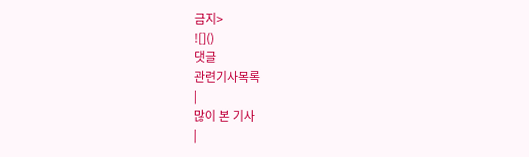금지>
![]()
댓글
관련기사목록
|
많이 본 기사
|